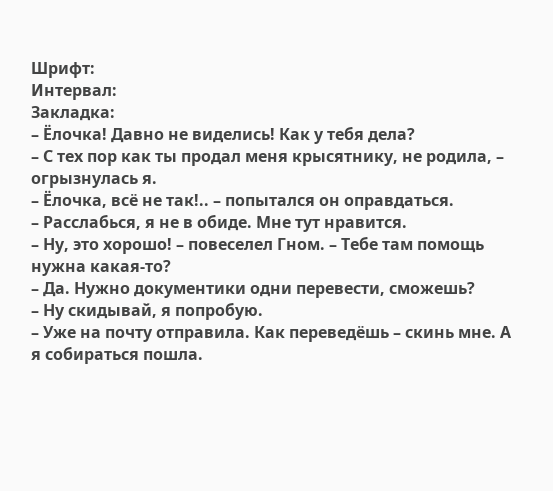Шрифт:
Интервал:
Закладка:
– Ёлочка! Давно не виделись! Как у тебя дела?
– С тех пор как ты продал меня крысятнику, не родила, – огрызнулась я.
– Ёлочка, всё не так!.. – попытался он оправдаться.
– Расслабься, я не в обиде. Мне тут нравится.
– Ну, это хорошо! – повеселел Гном. – Тебе там помощь нужна какая-то?
– Да. Нужно документики одни перевести, сможешь?
– Ну скидывай, я попробую.
– Уже на почту отправила. Как переведёшь – скинь мне. А я собираться пошла.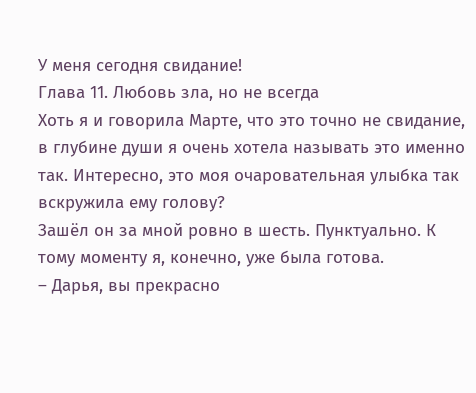У меня сегодня свидание!
Глава 11. Любовь зла, но не всегда
Хоть я и говорила Марте, что это точно не свидание, в глубине души я очень хотела называть это именно так. Интересно, это моя очаровательная улыбка так вскружила ему голову?
Зашёл он за мной ровно в шесть. Пунктуально. К тому моменту я, конечно, уже была готова.
– Дарья, вы прекрасно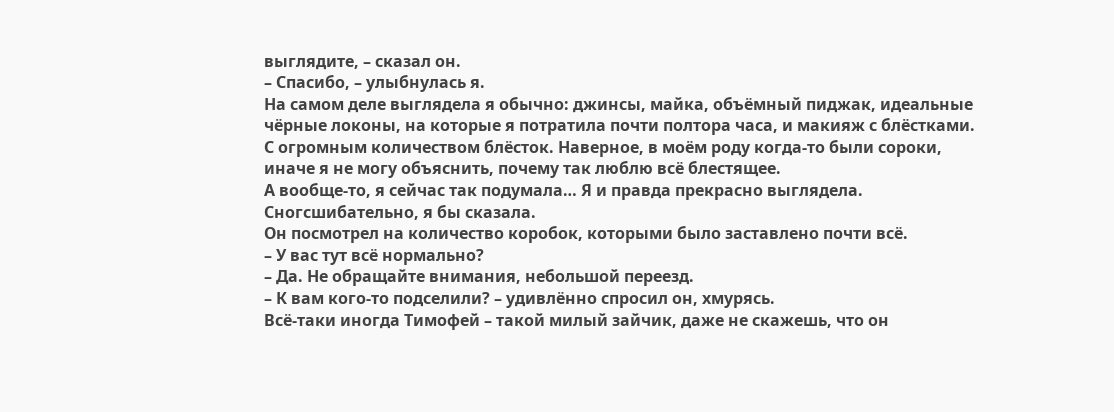выглядите, – сказал он.
– Спасибо, – улыбнулась я.
На самом деле выглядела я обычно: джинсы, майка, объёмный пиджак, идеальные чёрные локоны, на которые я потратила почти полтора часа, и макияж с блёстками. С огромным количеством блёсток. Наверное, в моём роду когда-то были сороки, иначе я не могу объяснить, почему так люблю всё блестящее.
А вообще-то, я сейчас так подумала… Я и правда прекрасно выглядела. Сногсшибательно, я бы сказала.
Он посмотрел на количество коробок, которыми было заставлено почти всё.
– У вас тут всё нормально?
– Да. Не обращайте внимания, небольшой переезд.
– К вам кого-то подселили? – удивлённо спросил он, хмурясь.
Всё-таки иногда Тимофей – такой милый зайчик, даже не скажешь, что он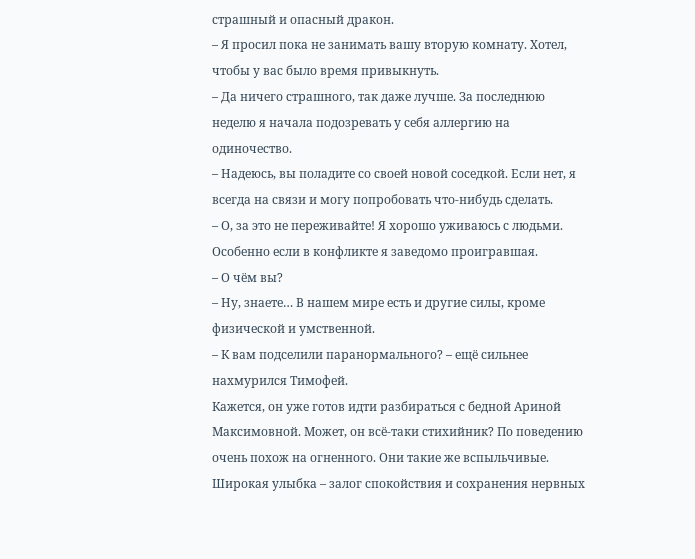страшный и опасный дракон.
– Я просил пока не занимать вашу вторую комнату. Хотел, чтобы у вас было время привыкнуть.
– Да ничего страшного, так даже лучше. За последнюю неделю я начала подозревать у себя аллергию на одиночество.
– Надеюсь, вы поладите со своей новой соседкой. Если нет, я всегда на связи и могу попробовать что-нибудь сделать.
– О, за это не переживайте! Я хорошо уживаюсь с людьми. Особенно если в конфликте я заведомо проигравшая.
– О чём вы?
– Ну, знаете… В нашем мире есть и другие силы, кроме физической и умственной.
– К вам подселили паранормального? – ещё сильнее нахмурился Тимофей.
Кажется, он уже готов идти разбираться с бедной Ариной Максимовной. Может, он всё-таки стихийник? По поведению очень похож на огненного. Они такие же вспыльчивые.
Широкая улыбка – залог спокойствия и сохранения нервных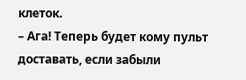клеток.
– Ага! Теперь будет кому пульт доставать, если забыли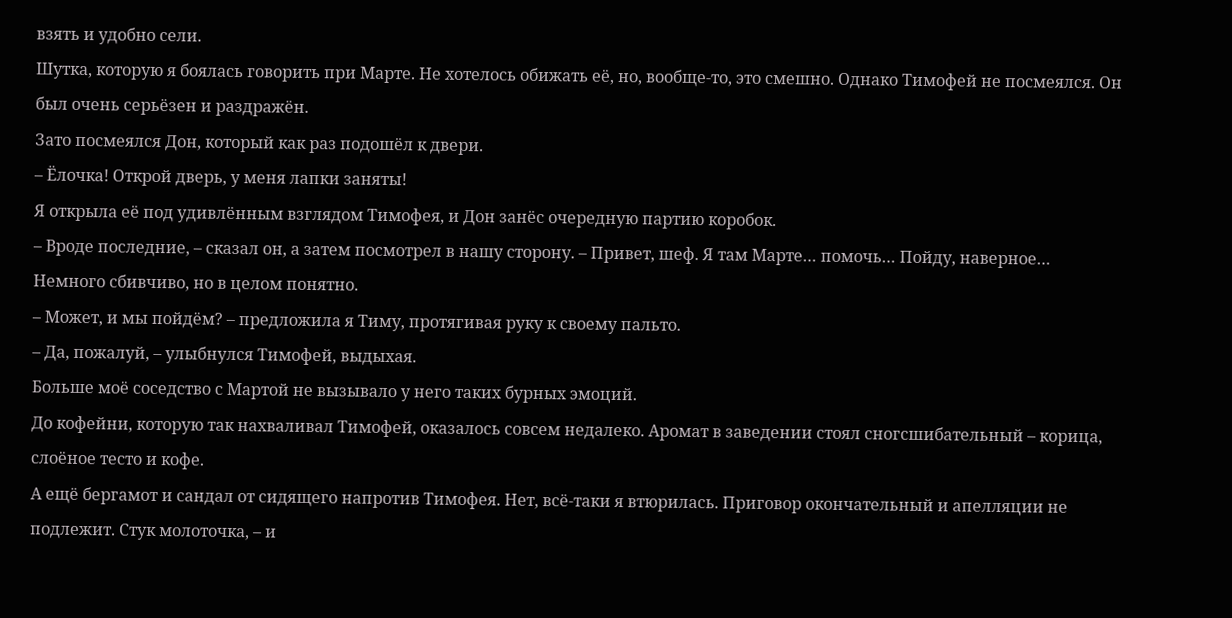взять и удобно сели.
Шутка, которую я боялась говорить при Марте. Не хотелось обижать её, но, вообще-то, это смешно. Однако Тимофей не посмеялся. Он был очень серьёзен и раздражён.
Зато посмеялся Дон, который как раз подошёл к двери.
– Ёлочка! Открой дверь, у меня лапки заняты!
Я открыла её под удивлённым взглядом Тимофея, и Дон занёс очередную партию коробок.
– Вроде последние, – сказал он, а затем посмотрел в нашу сторону. – Привет, шеф. Я там Марте… помочь… Пойду, наверное…
Немного сбивчиво, но в целом понятно.
– Может, и мы пойдём? – предложила я Тиму, протягивая руку к своему пальто.
– Да, пожалуй, – улыбнулся Тимофей, выдыхая.
Больше моё соседство с Мартой не вызывало у него таких бурных эмоций.
До кофейни, которую так нахваливал Тимофей, оказалось совсем недалеко. Аромат в заведении стоял сногсшибательный – корица, слоёное тесто и кофе.
А ещё бергамот и сандал от сидящего напротив Тимофея. Нет, всё-таки я втюрилась. Приговор окончательный и апелляции не подлежит. Стук молоточка, – и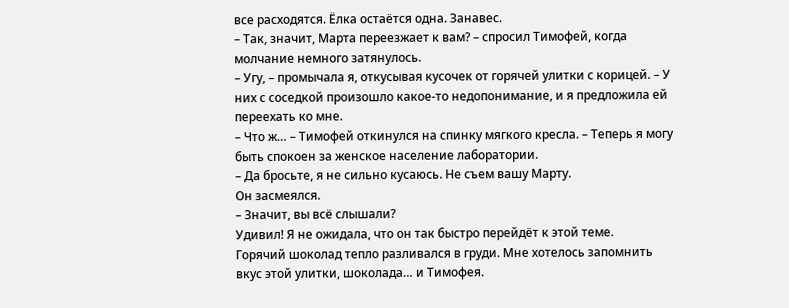все расходятся. Ёлка остаётся одна. Занавес.
– Так, значит, Марта переезжает к вам? – спросил Тимофей, когда молчание немного затянулось.
– Угу, – промычала я, откусывая кусочек от горячей улитки с корицей. – У них с соседкой произошло какое-то недопонимание, и я предложила ей переехать ко мне.
– Что ж… – Тимофей откинулся на спинку мягкого кресла. – Теперь я могу быть спокоен за женское население лаборатории.
– Да бросьте, я не сильно кусаюсь. Не съем вашу Марту.
Он засмеялся.
– Значит, вы всё слышали?
Удивил! Я не ожидала, что он так быстро перейдёт к этой теме.
Горячий шоколад тепло разливался в груди. Мне хотелось запомнить вкус этой улитки, шоколада… и Тимофея.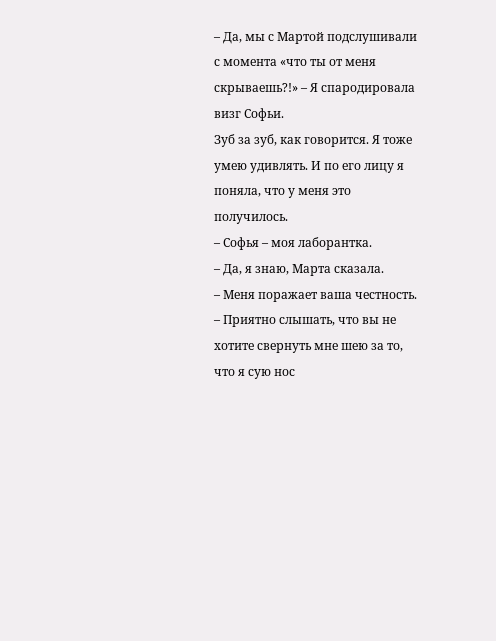– Да, мы с Мартой подслушивали с момента «что ты от меня скрываешь?!» – Я спародировала визг Софьи.
Зуб за зуб, как говорится. Я тоже умею удивлять. И по его лицу я поняла, что у меня это получилось.
– Софья – моя лаборантка.
– Да, я знаю, Марта сказала.
– Меня поражает ваша честность.
– Приятно слышать, что вы не хотите свернуть мне шею за то, что я сую нос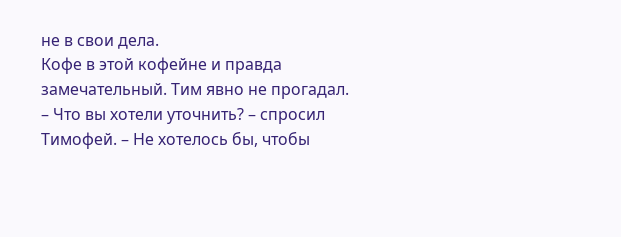не в свои дела.
Кофе в этой кофейне и правда замечательный. Тим явно не прогадал.
– Что вы хотели уточнить? – спросил Тимофей. – Не хотелось бы, чтобы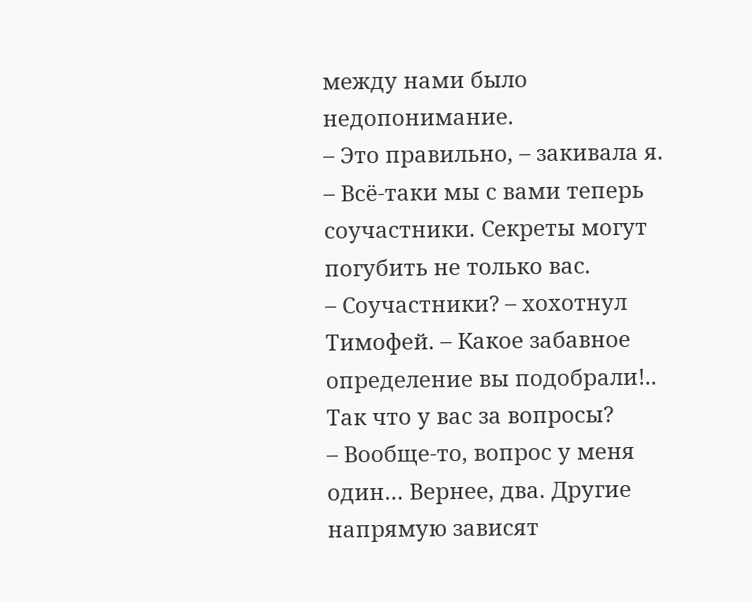между нами было недопонимание.
– Это правильно, – закивала я. – Всё-таки мы с вами теперь соучастники. Секреты могут погубить не только вас.
– Соучастники? – хохотнул Тимофей. – Какое забавное определение вы подобрали!.. Так что у вас за вопросы?
– Вообще-то, вопрос у меня один… Вернее, два. Другие напрямую зависят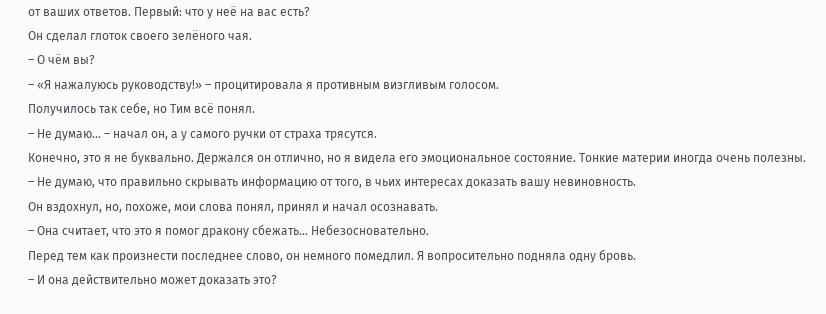от ваших ответов. Первый: что у неё на вас есть?
Он сделал глоток своего зелёного чая.
– О чём вы?
– «Я нажалуюсь руководству!» – процитировала я противным визгливым голосом.
Получилось так себе, но Тим всё понял.
– Не думаю… – начал он, а у самого ручки от страха трясутся.
Конечно, это я не буквально. Держался он отлично, но я видела его эмоциональное состояние. Тонкие материи иногда очень полезны.
– Не думаю, что правильно скрывать информацию от того, в чьих интересах доказать вашу невиновность.
Он вздохнул, но, похоже, мои слова понял, принял и начал осознавать.
– Она считает, что это я помог дракону сбежать… Небезосновательно.
Перед тем как произнести последнее слово, он немного помедлил. Я вопросительно подняла одну бровь.
– И она действительно может доказать это?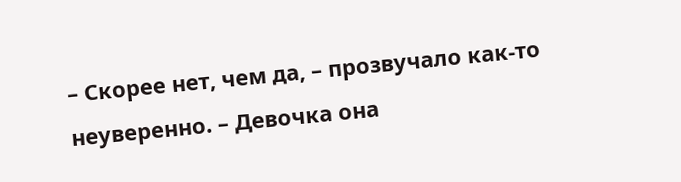– Скорее нет, чем да, – прозвучало как-то неуверенно. – Девочка она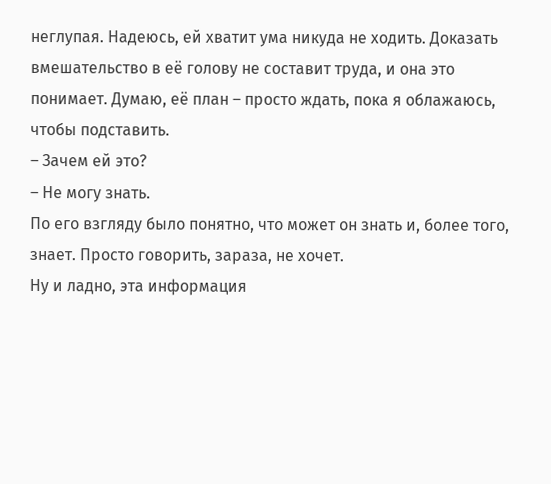неглупая. Надеюсь, ей хватит ума никуда не ходить. Доказать вмешательство в её голову не составит труда, и она это понимает. Думаю, её план – просто ждать, пока я облажаюсь, чтобы подставить.
– Зачем ей это?
– Не могу знать.
По его взгляду было понятно, что может он знать и, более того, знает. Просто говорить, зараза, не хочет.
Ну и ладно, эта информация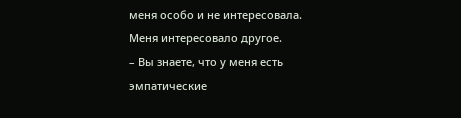меня особо и не интересовала. Меня интересовало другое.
– Вы знаете, что у меня есть эмпатические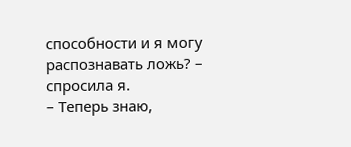способности и я могу распознавать ложь? – спросила я.
– Теперь знаю,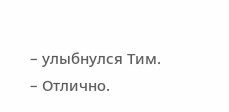– улыбнулся Тим.
– Отлично.